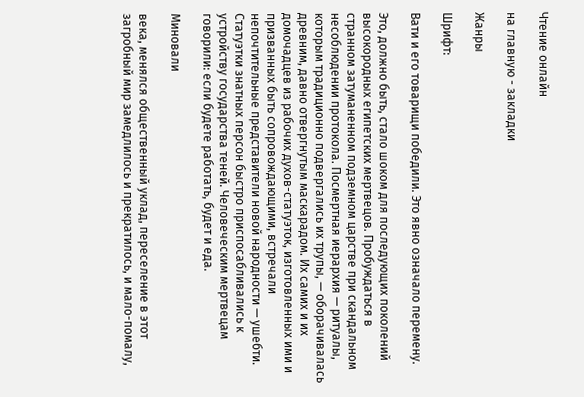Чтение онлайн

на главную - закладки

Жанры

Шрифт:

Вати и его товарищи победили. Это явно означало перемену.

Это, должно быть, стало шоком для последующих поколений высокородных египетских мертвецов. Пробуждаться в странном затуманенном подземном царстве при скандальном несоблюдении протокола. Посмертная иерархия — ритуалы, которым традиционно подвергались их трупы, — оборачивалась древним, давно отвергнутым маскарадом. Их самих и их домочадцев из рабочих духов-статуэток, изготовленных ими и призванных быть сопровождающими, встречали непочтительные представители новой народности — ушебти. Статуэтки знатных персон быстро приспосабливались к устройству государства теней. Человеческим мертвецам говорили: если будете работать, будет и еда.

Миновали

века, менялся общественный уклад, переселение в этот загробный мир замедлилось и прекратилось, и мало-помалу,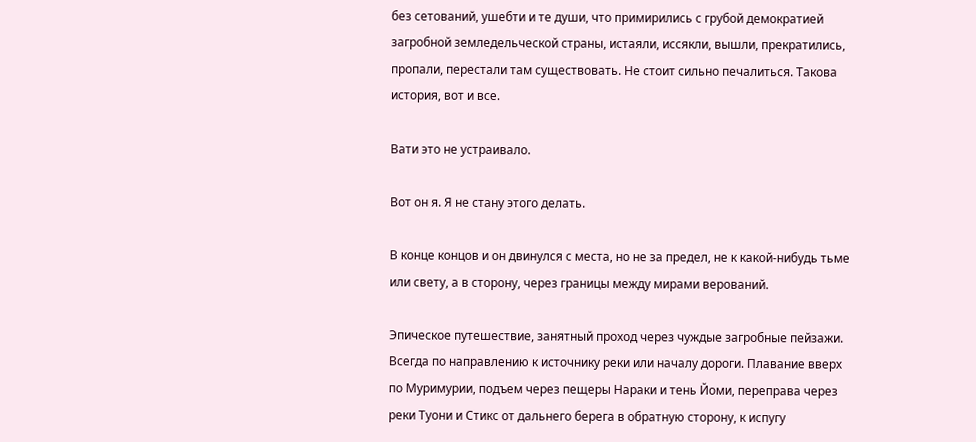без сетований, ушебти и те души, что примирились с грубой демократией загробной земледельческой страны, истаяли, иссякли, вышли, прекратились, пропали, перестали там существовать. Не стоит сильно печалиться. Такова история, вот и все.

Вати это не устраивало.

Вот он я. Я не стану этого делать.

В конце концов и он двинулся с места, но не за предел, не к какой-нибудь тьме или свету, а в сторону, через границы между мирами верований.

Эпическое путешествие, занятный проход через чуждые загробные пейзажи. Всегда по направлению к источнику реки или началу дороги. Плавание вверх по Муримурии, подъем через пещеры Нараки и тень Йоми, переправа через реки Туони и Стикс от дальнего берега в обратную сторону, к испугу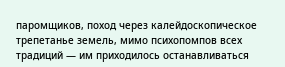паромщиков, поход через калейдоскопическое трепетанье земель, мимо психопомпов всех традиций — им приходилось останавливаться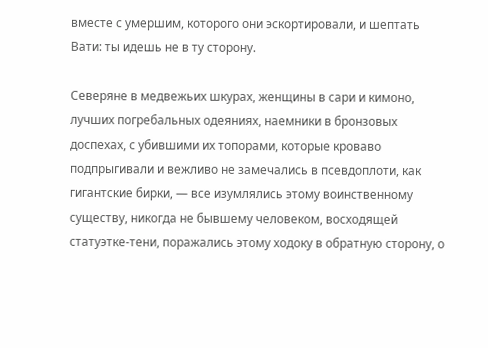вместе с умершим, которого они эскортировали, и шептать Вати: ты идешь не в ту сторону.

Северяне в медвежьих шкурах, женщины в сари и кимоно, лучших погребальных одеяниях, наемники в бронзовых доспехах, с убившими их топорами, которые кроваво подпрыгивали и вежливо не замечались в псевдоплоти, как гигантские бирки, — все изумлялись этому воинственному существу, никогда не бывшему человеком, восходящей статуэтке-тени, поражались этому ходоку в обратную сторону, о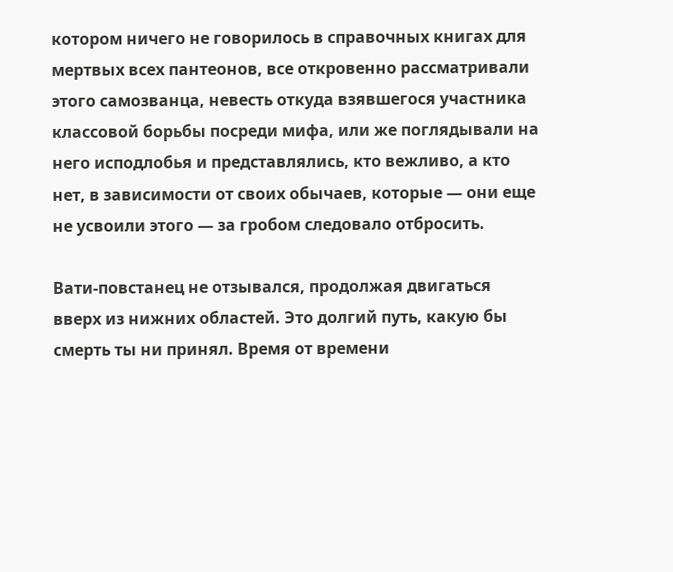котором ничего не говорилось в справочных книгах для мертвых всех пантеонов, все откровенно рассматривали этого самозванца, невесть откуда взявшегося участника классовой борьбы посреди мифа, или же поглядывали на него исподлобья и представлялись, кто вежливо, а кто нет, в зависимости от своих обычаев, которые — они еще не усвоили этого — за гробом следовало отбросить.

Вати-повстанец не отзывался, продолжая двигаться вверх из нижних областей. Это долгий путь, какую бы смерть ты ни принял. Время от времени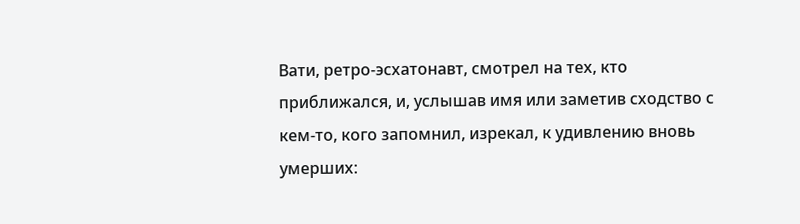Вати, ретро-эсхатонавт, смотрел на тех, кто приближался, и, услышав имя или заметив сходство с кем-то, кого запомнил, изрекал, к удивлению вновь умерших: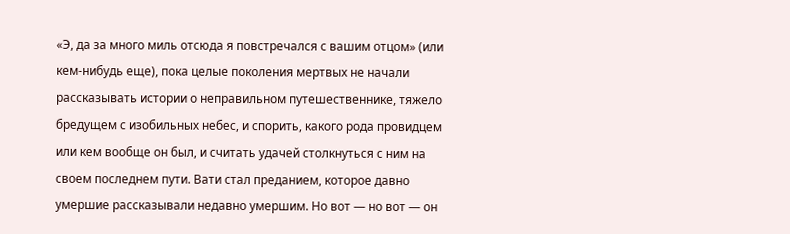«Э, да за много миль отсюда я повстречался с вашим отцом» (или кем-нибудь еще), пока целые поколения мертвых не начали рассказывать истории о неправильном путешественнике, тяжело бредущем с изобильных небес, и спорить, какого рода провидцем или кем вообще он был, и считать удачей столкнуться с ним на своем последнем пути. Вати стал преданием, которое давно умершие рассказывали недавно умершим. Но вот — но вот — он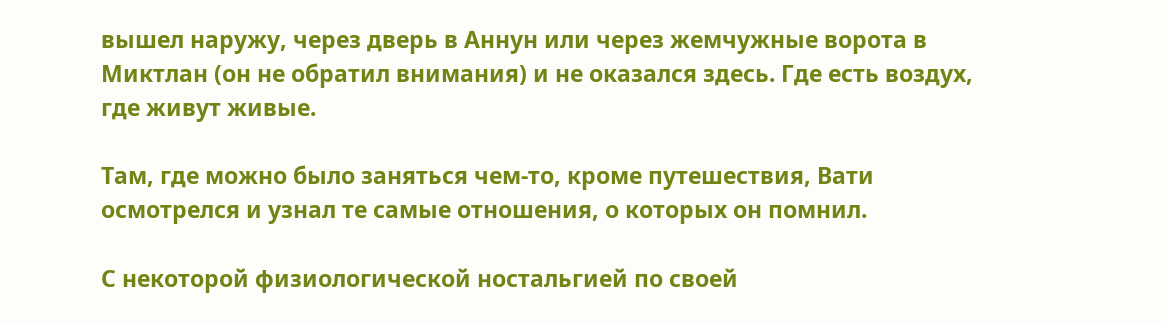вышел наружу, через дверь в Аннун или через жемчужные ворота в Миктлан (он не обратил внимания) и не оказался здесь. Где есть воздух, где живут живые.

Там, где можно было заняться чем-то, кроме путешествия, Вати осмотрелся и узнал те самые отношения, о которых он помнил.

С некоторой физиологической ностальгией по своей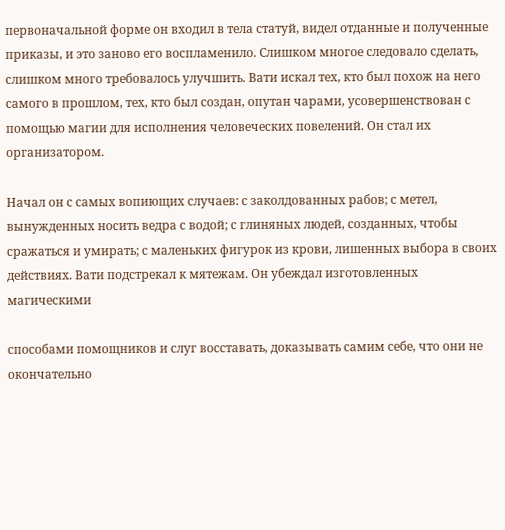первоначальной форме он входил в тела статуй, видел отданные и полученные приказы, и это заново его воспламенило. Слишком многое следовало сделать, слишком много требовалось улучшить. Вати искал тех, кто был похож на него самого в прошлом, тех, кто был создан, опутан чарами, усовершенствован с помощью магии для исполнения человеческих повелений. Он стал их организатором.

Начал он с самых вопиющих случаев: с заколдованных рабов; с метел, вынужденных носить ведра с водой; с глиняных людей, созданных, чтобы сражаться и умирать; с маленьких фигурок из крови, лишенных выбора в своих действиях. Вати подстрекал к мятежам. Он убеждал изготовленных магическими

способами помощников и слуг восставать, доказывать самим себе, что они не окончательно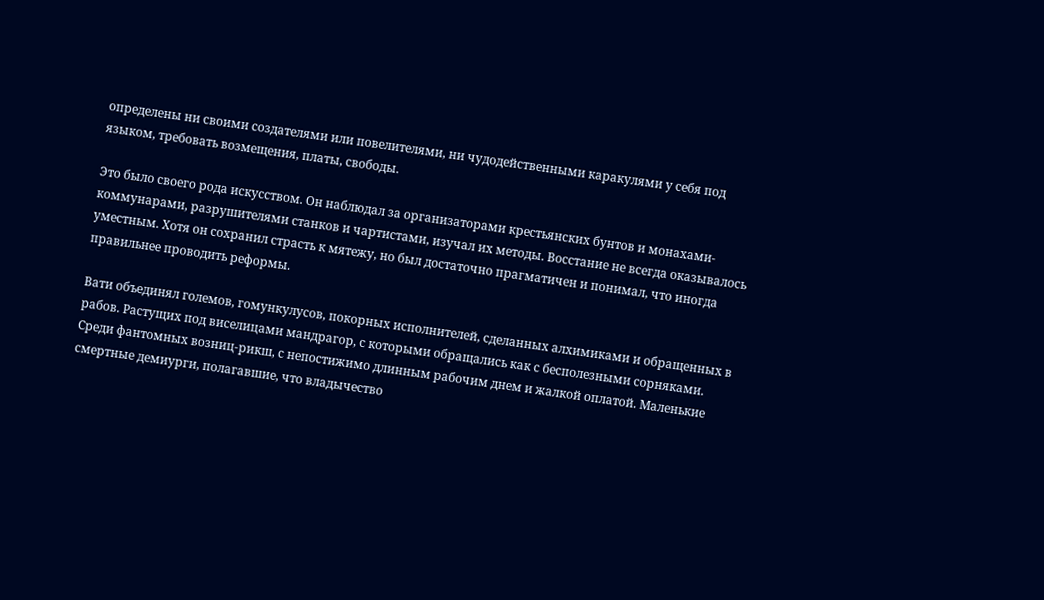определены ни своими создателями или повелителями, ни чудодейственными каракулями у себя под языком, требовать возмещения, платы, свободы.

Это было своего рода искусством. Он наблюдал за организаторами крестьянских бунтов и монахами-коммунарами, разрушителями станков и чартистами, изучал их методы. Восстание не всегда оказывалось уместным. Хотя он сохранил страсть к мятежу, но был достаточно прагматичен и понимал, что иногда правильнее проводить реформы.

Вати объединял големов, гомункулусов, покорных исполнителей, сделанных алхимиками и обращенных в рабов. Растущих под виселицами мандрагор, с которыми обращались как с бесполезными сорняками. Среди фантомных возниц-рикш, с непостижимо длинным рабочим днем и жалкой оплатой. Маленькие смертные демиурги, полагавшие, что владычество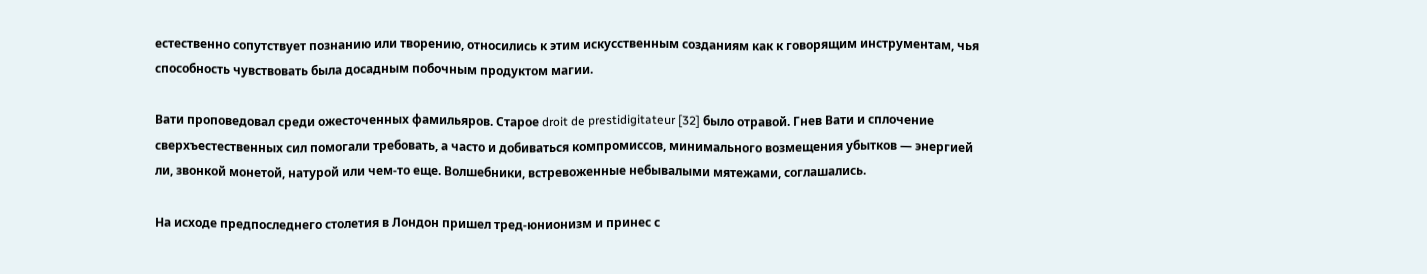естественно сопутствует познанию или творению, относились к этим искусственным созданиям как к говорящим инструментам, чья способность чувствовать была досадным побочным продуктом магии.

Вати проповедовал среди ожесточенных фамильяров. Старое droit de prestidigitateur [32] было отравой. Гнев Вати и сплочение сверхъестественных сил помогали требовать, а часто и добиваться компромиссов, минимального возмещения убытков — энергией ли, звонкой монетой, натурой или чем-то еще. Волшебники, встревоженные небывалыми мятежами, соглашались.

На исходе предпоследнего столетия в Лондон пришел тред-юнионизм и принес с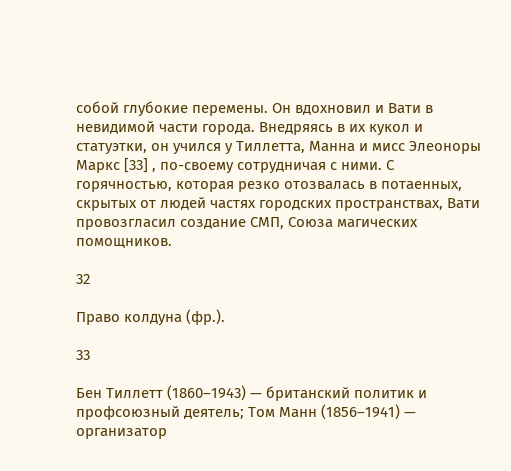собой глубокие перемены. Он вдохновил и Вати в невидимой части города. Внедряясь в их кукол и статуэтки, он учился у Тиллетта, Манна и мисс Элеоноры Маркс [33] , по-своему сотрудничая с ними. С горячностью, которая резко отозвалась в потаенных, скрытых от людей частях городских пространствах, Вати провозгласил создание СМП, Союза магических помощников.

32

Право колдуна (фр.).

33

Бен Тиллетт (1860–1943) — британский политик и профсоюзный деятель; Том Манн (1856–1941) — организатор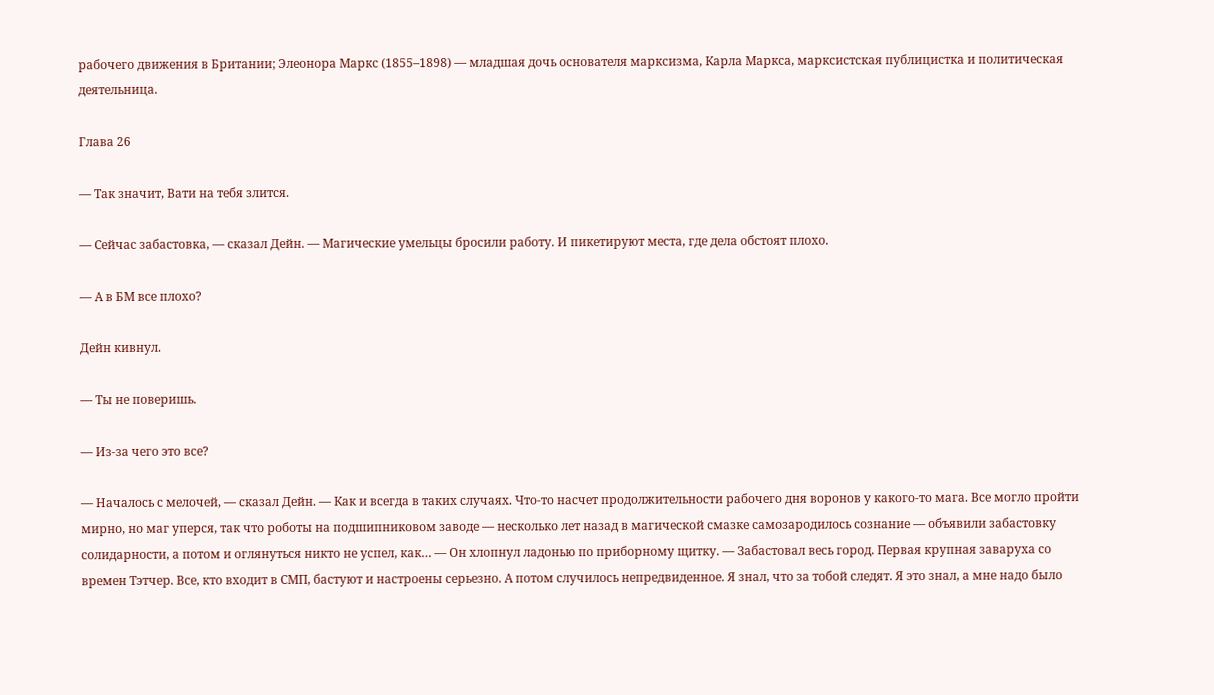рабочего движения в Британии; Элеонора Маркс (1855–1898) — младшая дочь основателя марксизма, Карла Маркса, марксистская публицистка и политическая деятельница.

Глава 26

— Так значит, Вати на тебя злится.

— Сейчас забастовка, — сказал Дейн. — Магические умельцы бросили работу. И пикетируют места, где дела обстоят плохо.

— А в БМ все плохо?

Дейн кивнул.

— Ты не поверишь.

— Из-за чего это все?

— Началось с мелочей, — сказал Дейн. — Как и всегда в таких случаях. Что-то насчет продолжительности рабочего дня воронов у какого-то мага. Все могло пройти мирно, но маг уперся, так что роботы на подшипниковом заводе — несколько лет назад в магической смазке самозародилось сознание — объявили забастовку солидарности, а потом и оглянуться никто не успел, как… — Он хлопнул ладонью по приборному щитку. — Забастовал весь город. Первая крупная заваруха со времен Тэтчер. Все, кто входит в СМП, бастуют и настроены серьезно. А потом случилось непредвиденное. Я знал, что за тобой следят. Я это знал, а мне надо было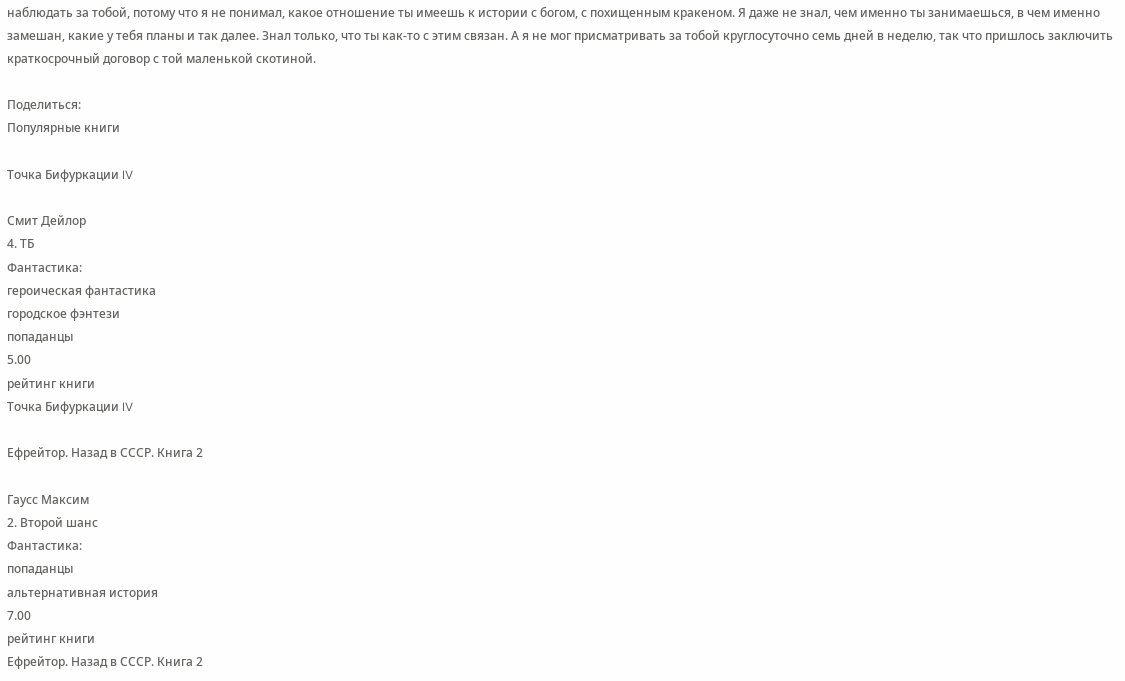наблюдать за тобой, потому что я не понимал, какое отношение ты имеешь к истории с богом, с похищенным кракеном. Я даже не знал, чем именно ты занимаешься, в чем именно замешан, какие у тебя планы и так далее. Знал только, что ты как-то с этим связан. А я не мог присматривать за тобой круглосуточно семь дней в неделю, так что пришлось заключить краткосрочный договор с той маленькой скотиной.

Поделиться:
Популярные книги

Точка Бифуркации IV

Смит Дейлор
4. ТБ
Фантастика:
героическая фантастика
городское фэнтези
попаданцы
5.00
рейтинг книги
Точка Бифуркации IV

Ефрейтор. Назад в СССР. Книга 2

Гаусс Максим
2. Второй шанс
Фантастика:
попаданцы
альтернативная история
7.00
рейтинг книги
Ефрейтор. Назад в СССР. Книга 2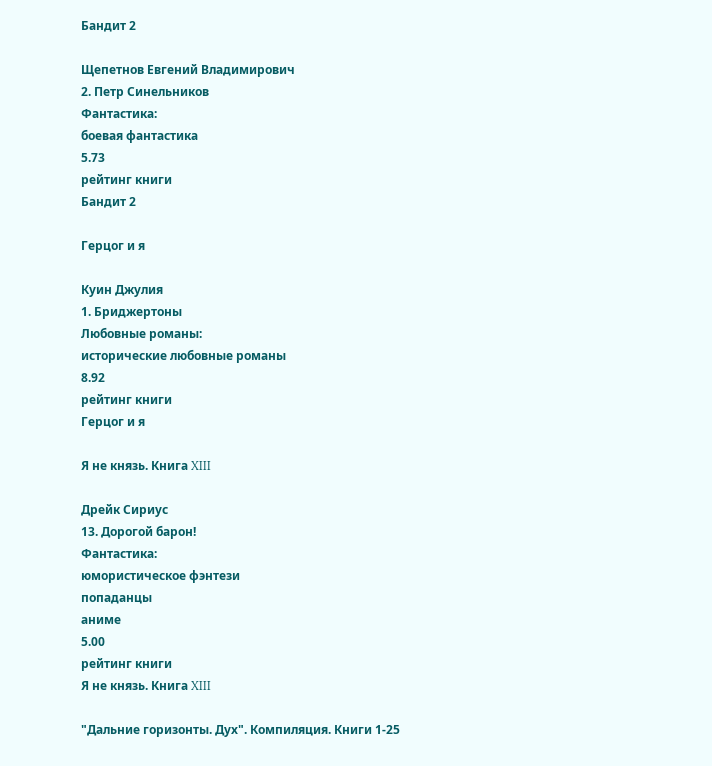Бандит 2

Щепетнов Евгений Владимирович
2. Петр Синельников
Фантастика:
боевая фантастика
5.73
рейтинг книги
Бандит 2

Герцог и я

Куин Джулия
1. Бриджертоны
Любовные романы:
исторические любовные романы
8.92
рейтинг книги
Герцог и я

Я не князь. Книга XIII

Дрейк Сириус
13. Дорогой барон!
Фантастика:
юмористическое фэнтези
попаданцы
аниме
5.00
рейтинг книги
Я не князь. Книга XIII

"Дальние горизонты. Дух". Компиляция. Книги 1-25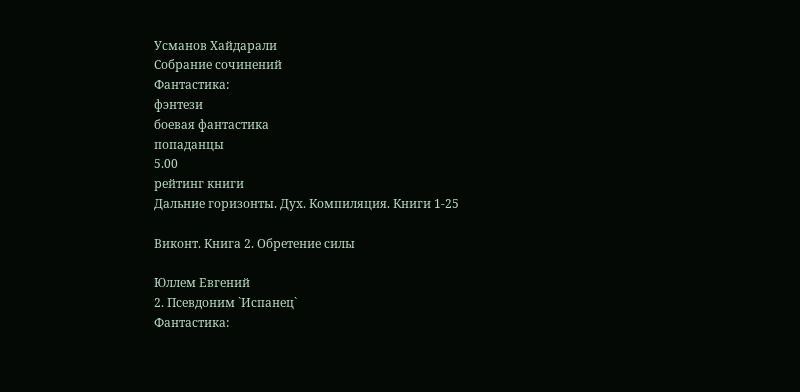Усманов Хайдарали
Собрание сочинений
Фантастика:
фэнтези
боевая фантастика
попаданцы
5.00
рейтинг книги
Дальние горизонты. Дух. Компиляция. Книги 1-25

Виконт. Книга 2. Обретение силы

Юллем Евгений
2. Псевдоним `Испанец`
Фантастика: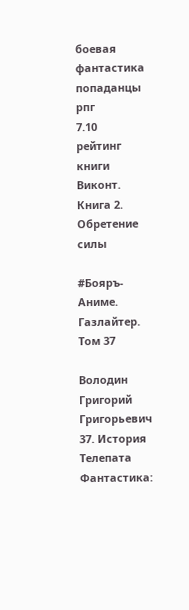боевая фантастика
попаданцы
рпг
7.10
рейтинг книги
Виконт. Книга 2. Обретение силы

#Бояръ-Аниме. Газлайтер. Том 37

Володин Григорий Григорьевич
37. История Телепата
Фантастика: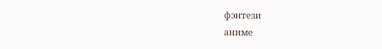фэнтези
аниме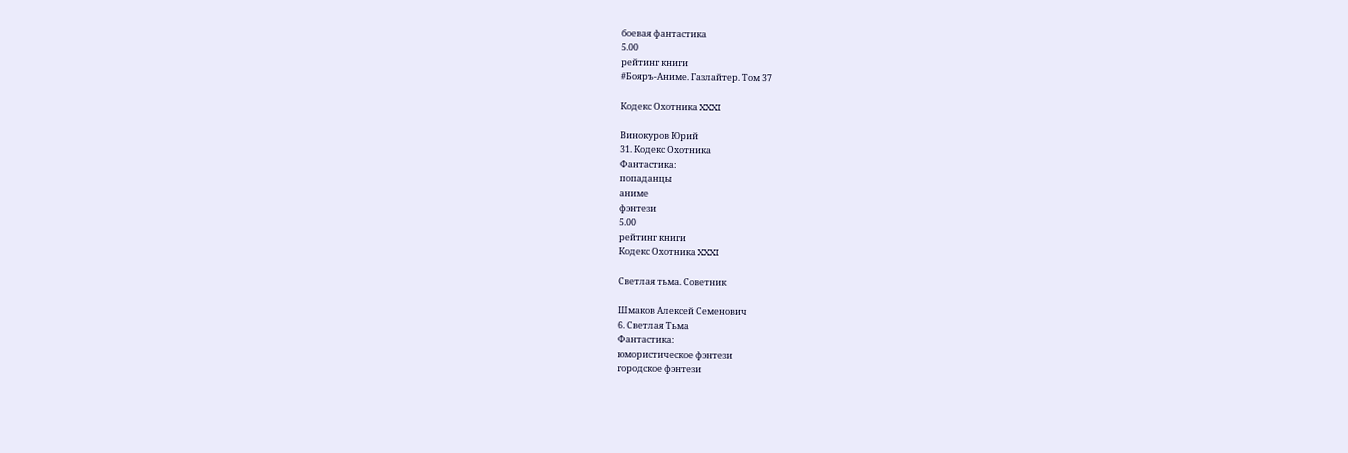боевая фантастика
5.00
рейтинг книги
#Бояръ-Аниме. Газлайтер. Том 37

Кодекс Охотника XXXI

Винокуров Юрий
31. Кодекс Охотника
Фантастика:
попаданцы
аниме
фэнтези
5.00
рейтинг книги
Кодекс Охотника XXXI

Светлая тьма. Советник

Шмаков Алексей Семенович
6. Светлая Тьма
Фантастика:
юмористическое фэнтези
городское фэнтези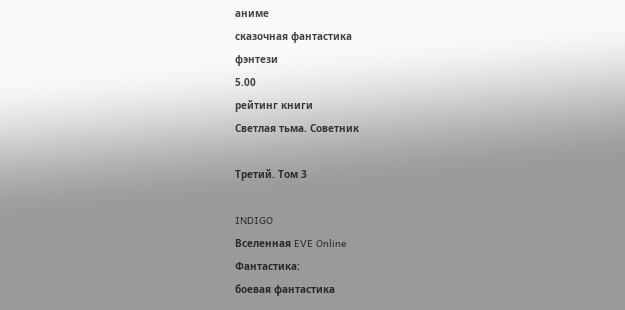аниме
сказочная фантастика
фэнтези
5.00
рейтинг книги
Светлая тьма. Советник

Третий. Том 3

INDIGO
Вселенная EVE Online
Фантастика:
боевая фантастика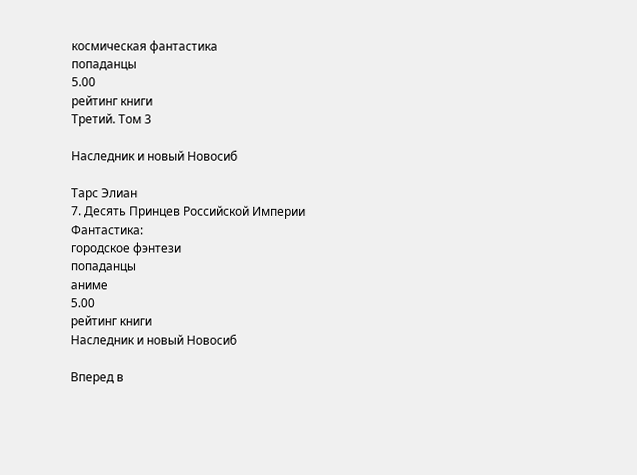космическая фантастика
попаданцы
5.00
рейтинг книги
Третий. Том 3

Наследник и новый Новосиб

Тарс Элиан
7. Десять Принцев Российской Империи
Фантастика:
городское фэнтези
попаданцы
аниме
5.00
рейтинг книги
Наследник и новый Новосиб

Вперед в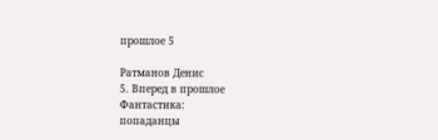прошлое 5

Ратманов Денис
5. Вперед в прошлое
Фантастика:
попаданцы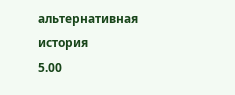альтернативная история
5.00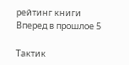рейтинг книги
Вперед в прошлое 5

Тактик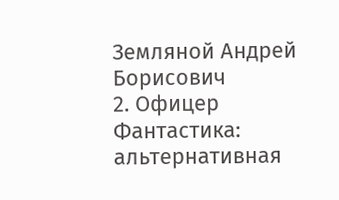Земляной Андрей Борисович
2. Офицер
Фантастика:
альтернативная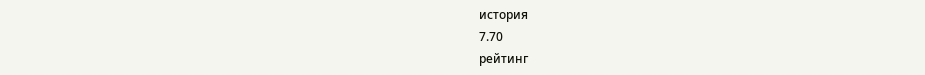история
7.70
рейтинг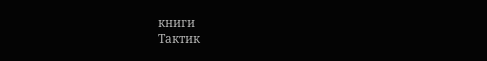книги
Тактик